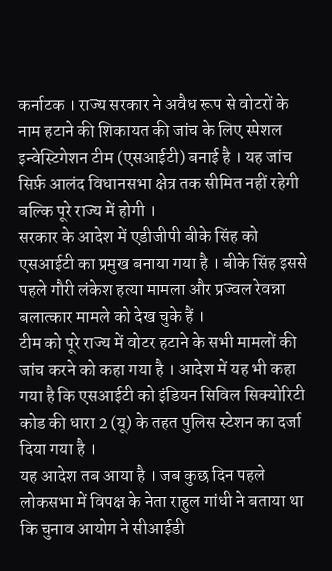कर्नाटक । राज्य सरकार ने अवैध रूप से वोटरों के नाम हटाने की शिकायत की जांच के लिए स्पेशल इन्वेस्टिगेशन टीम (एसआईटी) बनाई है । यह जांच सिर्फ़ आलंद विधानसभा क्षेत्र तक सीमित नहीं रहेगी बल्कि पूरे राज्य में होगी ।
सरकार के आदेश में एडीजीपी बीके सिंह को एसआईटी का प्रमुख बनाया गया है । बीके सिंह इससे पहले गौरी लंकेश हत्या मामला और प्रज्वल रेवन्ना बलात्कार मामले को देख चुके हैं ।
टीम को पूरे राज्य में वोटर हटाने के सभी मामलों की जांच करने को कहा गया है । आदेश में यह भी कहा गया है कि एसआईटी को इंडियन सिविल सिक्योरिटी कोड की धारा 2 (यू) के तहत पुलिस स्टेशन का दर्जा दिया गया है ।
यह आदेश तब आया है । जब कुछ दिन पहले लोकसभा में विपक्ष के नेता राहुल गांधी ने बताया था कि चुनाव आयोग ने सीआईडी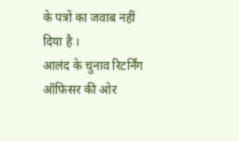के पत्रों का जवाब नहीं दिया है ।
आलंद के चुनाव रिटर्निंग ऑफ़िसर की ओर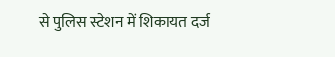से पुलिस स्टेशन में शिकायत दर्ज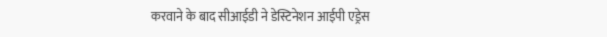करवाने के बाद सीआईडी ने डेस्टिनेशन आईपी एड्रेस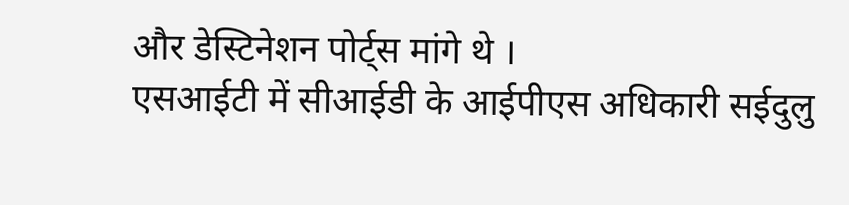और डेस्टिनेशन पोर्ट्स मांगे थे ।
एसआईटी में सीआईडी के आईपीएस अधिकारी सईदुलु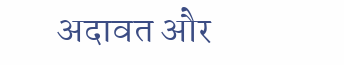अदावत और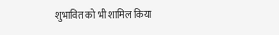शुभावित को भी शामिल किया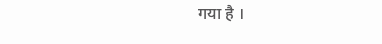गया है ।